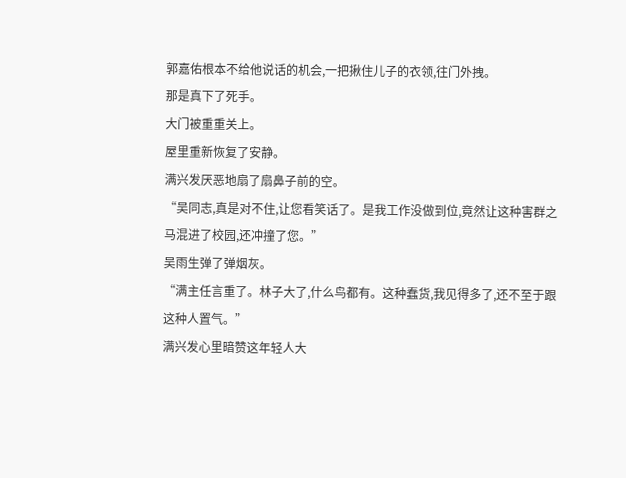郭嘉佑根本不给他说话的机会,一把揪住儿子的衣领,往门外拽。
那是真下了死手。
大门被重重关上。
屋里重新恢复了安静。
满兴发厌恶地扇了扇鼻子前的空。
“吴同志,真是对不住,让您看笑话了。是我工作没做到位,竟然让这种害群之马混进了校园,还冲撞了您。”
吴雨生弹了弹烟灰。
“满主任言重了。林子大了,什么鸟都有。这种蠢货,我见得多了,还不至于跟这种人置气。”
满兴发心里暗赞这年轻人大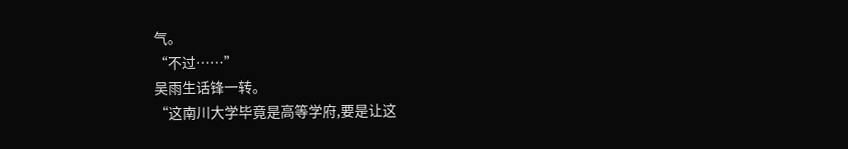气。
“不过……”
吴雨生话锋一转。
“这南川大学毕竟是高等学府,要是让这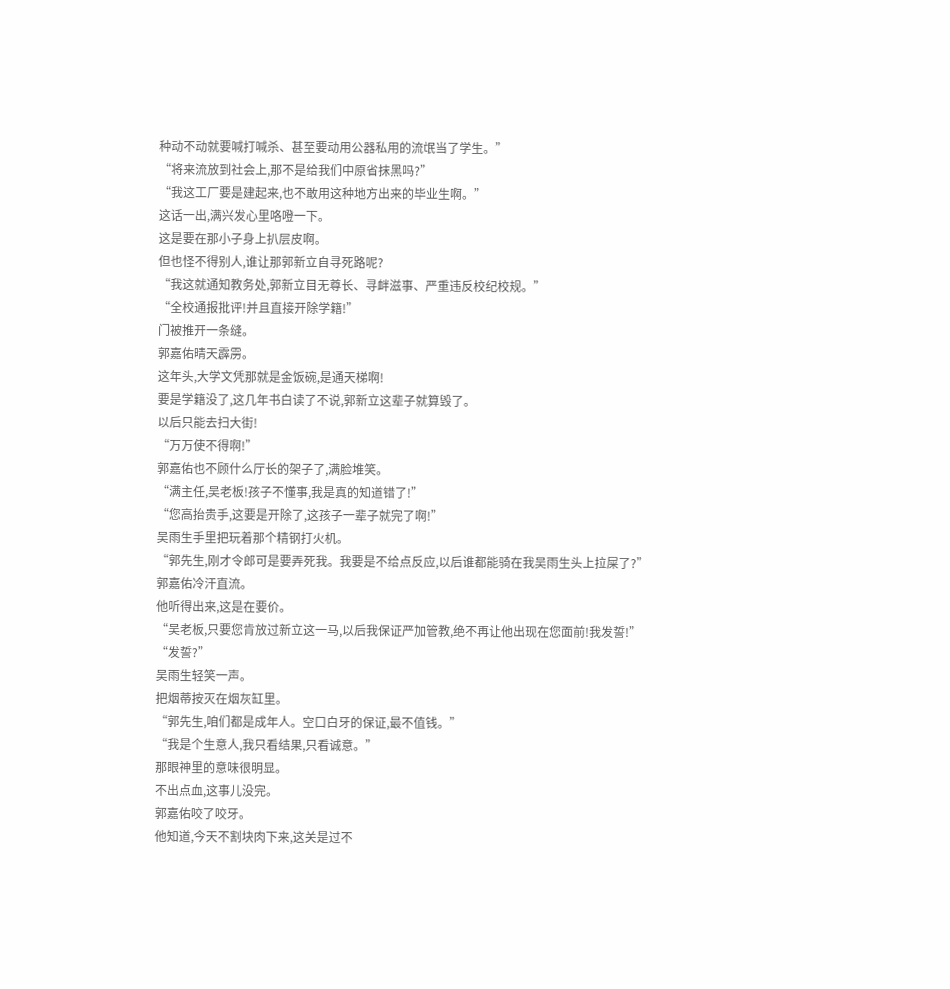种动不动就要喊打喊杀、甚至要动用公器私用的流氓当了学生。”
“将来流放到社会上,那不是给我们中原省抹黑吗?”
“我这工厂要是建起来,也不敢用这种地方出来的毕业生啊。”
这话一出,满兴发心里咯噔一下。
这是要在那小子身上扒层皮啊。
但也怪不得别人,谁让那郭新立自寻死路呢?
“我这就通知教务处,郭新立目无尊长、寻衅滋事、严重违反校纪校规。”
“全校通报批评!并且直接开除学籍!”
门被推开一条缝。
郭嘉佑晴天霹雳。
这年头,大学文凭那就是金饭碗,是通天梯啊!
要是学籍没了,这几年书白读了不说,郭新立这辈子就算毁了。
以后只能去扫大街!
“万万使不得啊!”
郭嘉佑也不顾什么厅长的架子了,满脸堆笑。
“满主任,吴老板!孩子不懂事,我是真的知道错了!”
“您高抬贵手,这要是开除了,这孩子一辈子就完了啊!”
吴雨生手里把玩着那个精钢打火机。
“郭先生,刚才令郎可是要弄死我。我要是不给点反应,以后谁都能骑在我吴雨生头上拉屎了?”
郭嘉佑冷汗直流。
他听得出来,这是在要价。
“吴老板,只要您肯放过新立这一马,以后我保证严加管教,绝不再让他出现在您面前!我发誓!”
“发誓?”
吴雨生轻笑一声。
把烟蒂按灭在烟灰缸里。
“郭先生,咱们都是成年人。空口白牙的保证,最不值钱。”
“我是个生意人,我只看结果,只看诚意。”
那眼神里的意味很明显。
不出点血,这事儿没完。
郭嘉佑咬了咬牙。
他知道,今天不割块肉下来,这关是过不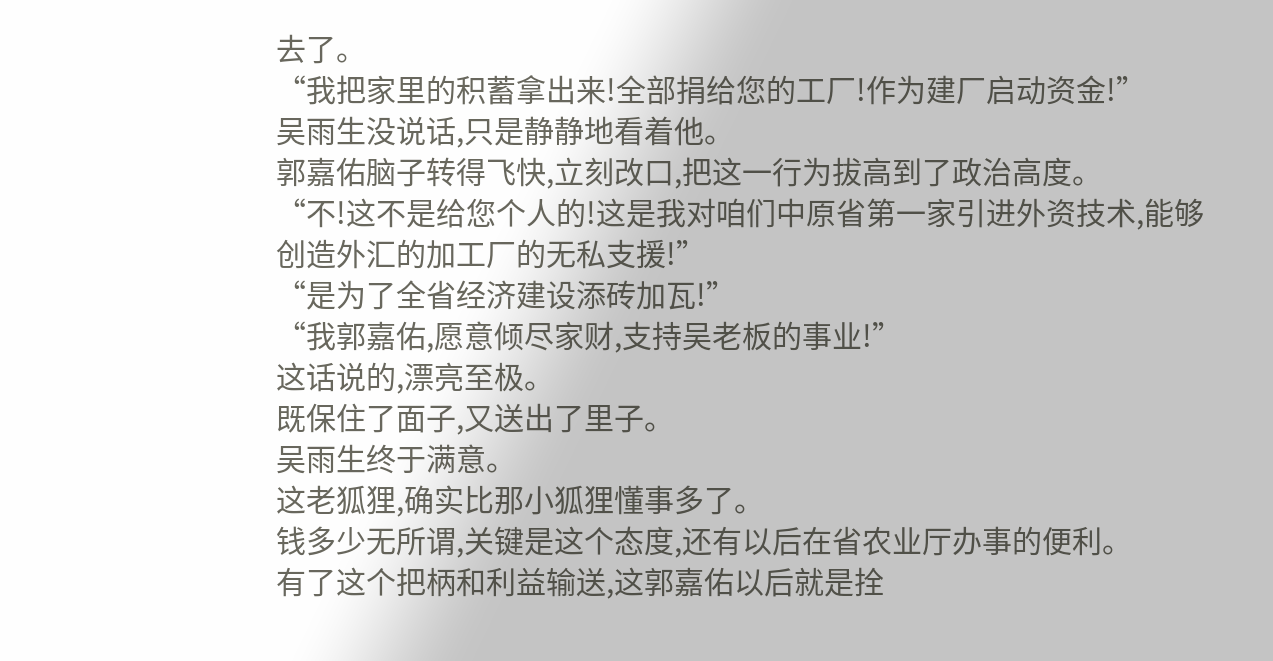去了。
“我把家里的积蓄拿出来!全部捐给您的工厂!作为建厂启动资金!”
吴雨生没说话,只是静静地看着他。
郭嘉佑脑子转得飞快,立刻改口,把这一行为拔高到了政治高度。
“不!这不是给您个人的!这是我对咱们中原省第一家引进外资技术,能够创造外汇的加工厂的无私支援!”
“是为了全省经济建设添砖加瓦!”
“我郭嘉佑,愿意倾尽家财,支持吴老板的事业!”
这话说的,漂亮至极。
既保住了面子,又送出了里子。
吴雨生终于满意。
这老狐狸,确实比那小狐狸懂事多了。
钱多少无所谓,关键是这个态度,还有以后在省农业厅办事的便利。
有了这个把柄和利益输送,这郭嘉佑以后就是拴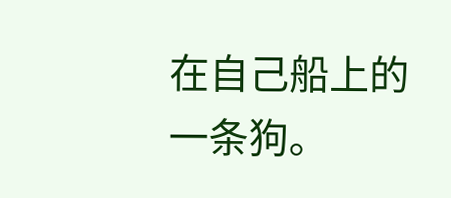在自己船上的一条狗。